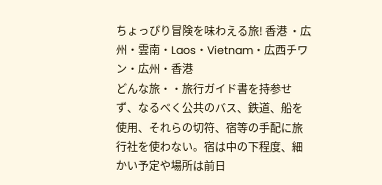ちょっぴり冒険を味わえる旅! 香港 ・広州・雲南・Laos・Vietnam・広西チワン・広州・香港
どんな旅・・旅行ガイド書を持参せず、なるべく公共のバス、鉄道、船を使用、それらの切符、宿等の手配に旅行社を使わない。宿は中の下程度、細かい予定や場所は前日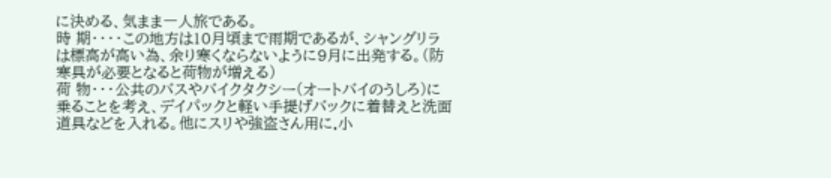に決める、気まま一人旅である。
時 期・・・・この地方は10月頃まで雨期であるが、シャングリラは標高が高い為、余り寒くならないように9月に出発する。(防寒具が必要となると荷物が増える)
荷 物・・・公共のバスやバイクタクシー(オートバイのうしろ)に乗ることを考え、デイパックと軽い手提げバックに着替えと洗面道具などを入れる。他にスリや強盗さん用に.小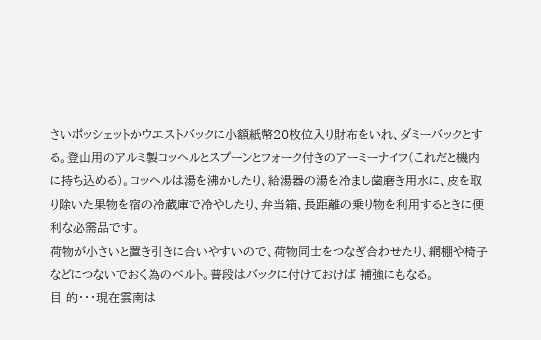さいポッシェットかウエストバックに小額紙幣20枚位入り財布をいれ、ダミーバックとする。登山用のアルミ製コッヘルとスプーンとフォーク付きのアーミーナイフ(これだと機内に持ち込める)。コッヘルは湯を沸かしたり、給湯器の湯を冷まし歯磨き用水に、皮を取り除いた果物を宿の冷蔵庫で冷やしたり、弁当箱、長距離の乗り物を利用するときに便利な必需品です。
荷物が小さいと置き引きに合いやすいので、荷物同士をつなぎ合わせたり、網棚や椅子などにつないでおく為のベルト。普段はバックに付けておけば 補強にもなる。
目 的・・・現在雲南は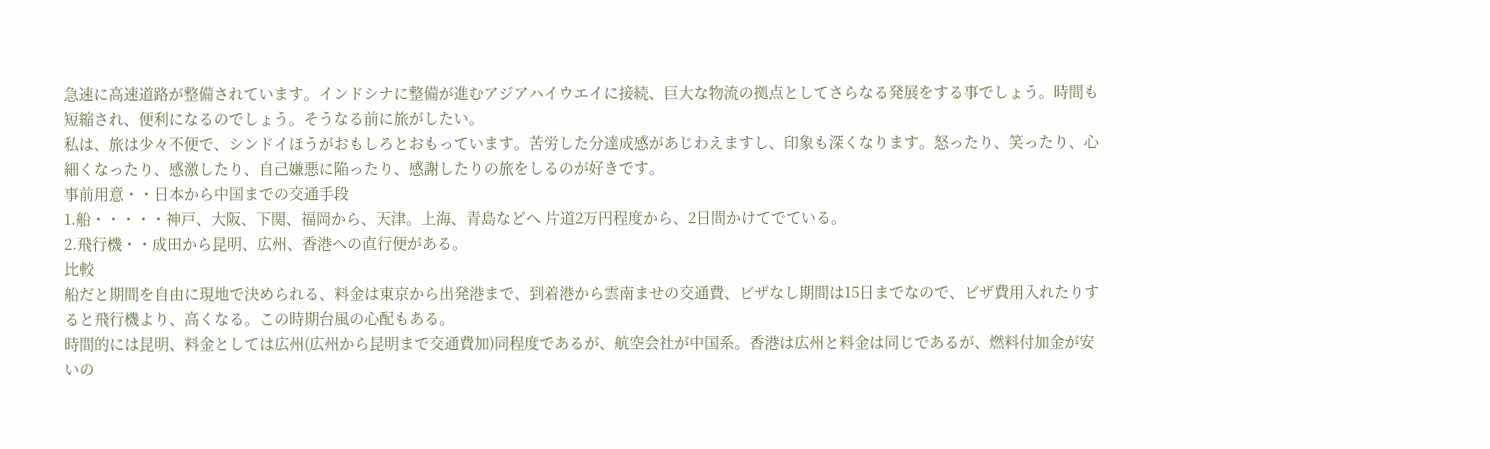急速に高速道路が整備されています。インドシナに整備が進むアジアハイウエイに接続、巨大な物流の拠点としてさらなる発展をする事でしょう。時間も短縮され、便利になるのでしょう。そうなる前に旅がしたい。
私は、旅は少々不便で、シンドイほうがおもしろとおもっています。苦労した分達成感があじわえますし、印象も深くなります。怒ったり、笑ったり、心細くなったり、感激したり、自己嫌悪に陥ったり、感謝したりの旅をしるのが好きです。
事前用意・・日本から中国までの交通手段
1.船・・・・・神戸、大阪、下関、福岡から、天津。上海、青島などへ 片道2万円程度から、2日間かけてでている。
2.飛行機・・成田から昆明、広州、香港への直行便がある。
比較
船だと期間を自由に現地で決められる、料金は東京から出発港まで、到着港から雲南ませの交通費、ビザなし期間は15日までなので、ビザ費用入れたりすると飛行機より、高くなる。この時期台風の心配もある。
時間的には昆明、料金としては広州(広州から昆明まで交通費加)同程度であるが、航空会社が中国系。香港は広州と料金は同じであるが、燃料付加金が安いの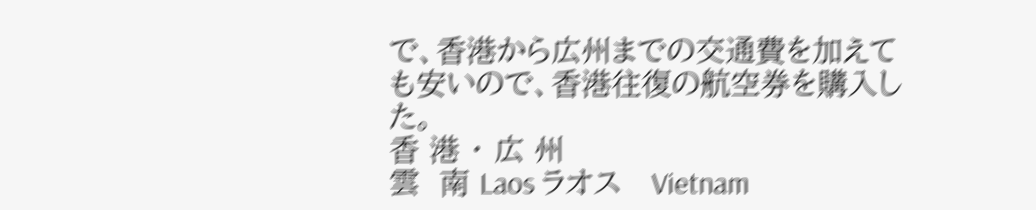で、香港から広州までの交通費を加えても安いので、香港往復の航空券を購入した。
香 港 ・ 広 州
雲  南 Laos ラオス   Vietnam